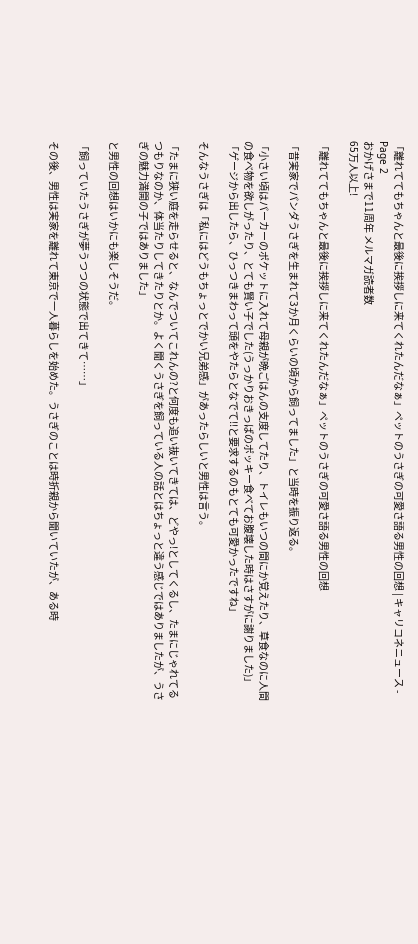「離れててもちゃんと最後に挨拶しに来てくれたんだなぁ」ペットのうさぎの可愛さ語る男性の回想 | キャリコネニュース - Page 2
おかげさまで11周年 メルマガ読者数
65万人以上!

「離れててもちゃんと最後に挨拶しに来てくれたんだなぁ」ペットのうさぎの可愛さ語る男性の回想

「昔実家でパンダうさぎを生まれて3か月くらいの頃から飼ってました」と当時を振り返る。

「小さい頃はパーカーのポケットに入れて母親が晩ごはんの支度してたり、トイレもいつの間にか覚えたり、草食なのに人間の食べ物を欲しがったり、とても賢い子でした(うっかりおきっぱのポッキー食べてお腹壊した時はさすがに謝りました)」 「ゲージから出したら、ひっつきまわって頭をやたらとなでて!!と要求するのもとても可愛かったですね」

そんなうさぎは「私にはどうもちょっとでかい兄弟感」があったらしいと男性は言う。

「たまに狭い庭を走らせると、なんでついてこれんの?と何度も追い抜いてきては、どやっ!としてくるし、たまにじゃれてるつもりなのか、体当たりしてきたりとか。よく聞くうさぎを飼っている人の話とはちょっと違う感じではありましたが、うさぎの魅力満開の子ではありました」

と男性の回想はいかにも楽しそうだ。

「飼っていたうさぎが夢うつつの状態で出てきて……」

その後、男性は実家を離れて東京で一人暮らしを始めた。うさぎのことは時折親から聞いていたが、ある時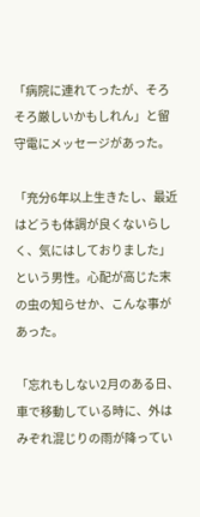「病院に連れてったが、そろそろ厳しいかもしれん」と留守電にメッセージがあった。

「充分6年以上生きたし、最近はどうも体調が良くないらしく、気にはしておりました」という男性。心配が高じた末の虫の知らせか、こんな事があった。

「忘れもしない2月のある日、車で移動している時に、外はみぞれ混じりの雨が降ってい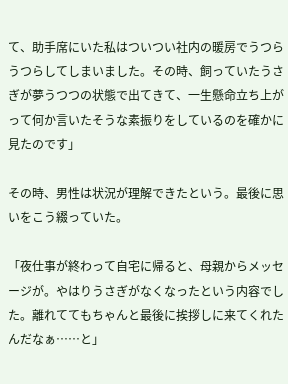て、助手席にいた私はついつい社内の暖房でうつらうつらしてしまいました。その時、飼っていたうさぎが夢うつつの状態で出てきて、一生懸命立ち上がって何か言いたそうな素振りをしているのを確かに見たのです」

その時、男性は状況が理解できたという。最後に思いをこう綴っていた。

「夜仕事が終わって自宅に帰ると、母親からメッセージが。やはりうさぎがなくなったという内容でした。離れててもちゃんと最後に挨拶しに来てくれたんだなぁ……と」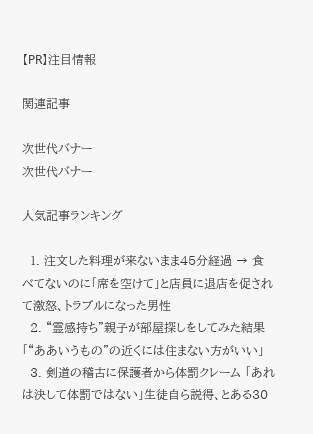【PR】注目情報

関連記事

次世代バナー
次世代バナー

人気記事ランキング

  1. 注文した料理が来ないまま45分経過 → 食べてないのに「席を空けて」と店員に退店を促されて激怒、トラブルになった男性
  2. “霊感持ち”親子が部屋探しをしてみた結果「“ああいうもの”の近くには住まない方がいい」
  3. 剣道の稽古に保護者から体罰クレーム 「あれは決して体罰ではない」生徒自ら説得、とある30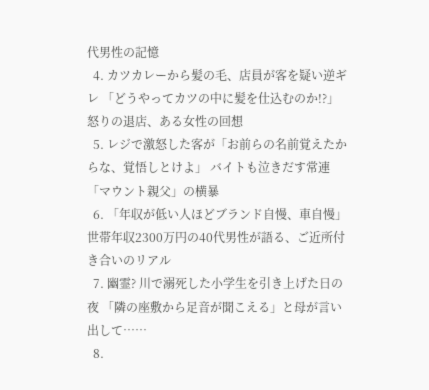代男性の記憶
  4. カツカレーから髪の毛、店員が客を疑い逆ギレ 「どうやってカツの中に髪を仕込むのか!?」怒りの退店、ある女性の回想
  5. レジで激怒した客が「お前らの名前覚えたからな、覚悟しとけよ」 バイトも泣きだす常連「マウント親父」の横暴
  6. 「年収が低い人ほどブランド自慢、車自慢」世帯年収2300万円の40代男性が語る、ご近所付き合いのリアル
  7. 幽霊? 川で溺死した小学生を引き上げた日の夜 「隣の座敷から足音が聞こえる」と母が言い出して……
  8.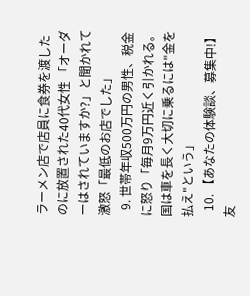ラーメン店で店員に食券を渡したのに放置された40代女性 「オーダーはされていますか?」と聞かれて激怒「最低のお店でした」
  9. 世帯年収500万円の男性、税金に怒り「毎月9万円近く引かれる。国は車を長く大切に乗るには"金を払え"という」
  10. 【あなたの体験談、募集中!】友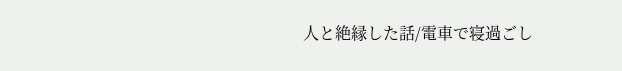人と絶縁した話/電車で寝過ごし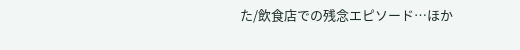た/飲食店での残念エピソード…ほか